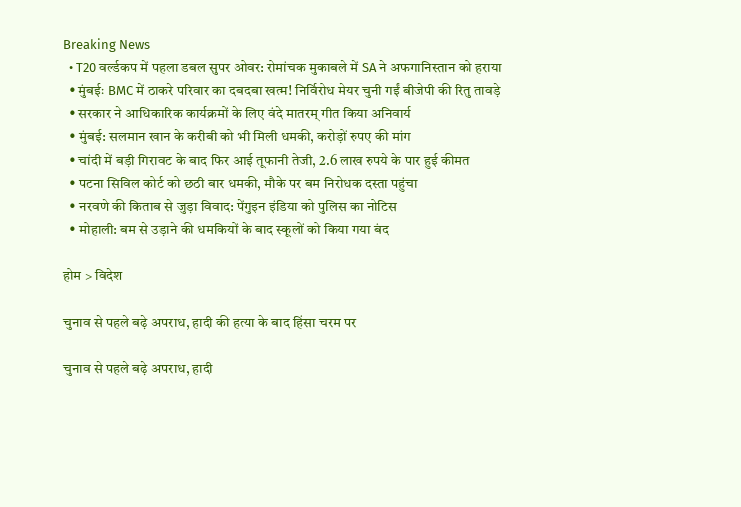Breaking News
  • T20 वर्ल्डकप में पहला डबल सुपर ओवर: रोमांचक मुकाबले में SA ने अफगानिस्तान को हराया
  • मुंबईः BMC में ठाकरे परिवार का दबदबा खत्म! निर्विरोध मेयर चुनी गईं बीजेपी की रितु तावड़े
  • सरकार ने आधिकारिक कार्यक्रमों के लिए वंदे मातरम् गीत किया अनिवार्य
  • मुंबई: सलमान खान के करीबी को भी मिली धमकी, करोड़ों रुपए की मांग
  • चांदी में बड़ी गिरावट के बाद फिर आई तूफानी तेजी, 2.6 लाख रुपये के पार हुई कीमत
  • पटना सिविल कोर्ट को छठी बार धमकी, मौके पर बम निरोधक दस्ता पहुंचा
  • नरवणे की किताब से जुड़ा विवाद: पेंगुइन इंडिया को पुलिस का नोटिस
  • मोहाली: बम से उड़ाने की धमकियों के बाद स्कूलों को किया गया बंद

होम > विदेश

चुनाव से पहले बढ़े अपराध, हादी की हत्या के बाद हिंसा चरम पर

चुनाव से पहले बढ़े अपराध, हादी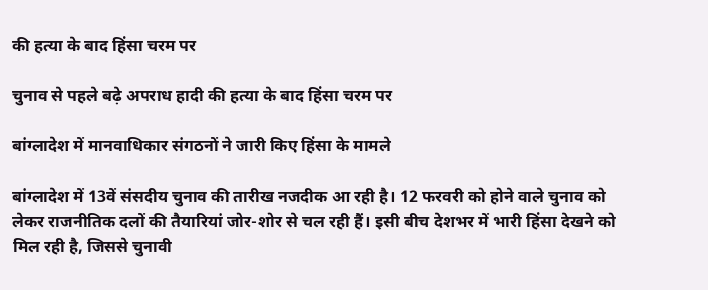की हत्या के बाद हिंसा चरम पर

चुनाव से पहले बढ़े अपराध हादी की हत्या के बाद हिंसा चरम पर

बांग्लादेश में मानवाधिकार संगठनों ने जारी किए हिंसा के मामले

बांग्लादेश में 13वें संसदीय चुनाव की तारीख नजदीक आ रही है। 12 फरवरी को होने वाले चुनाव को लेकर राजनीतिक दलों की तैयारियां जोर-शोर से चल रही हैं। इसी बीच देशभर में भारी हिंसा देखने को मिल रही है, जिससे चुनावी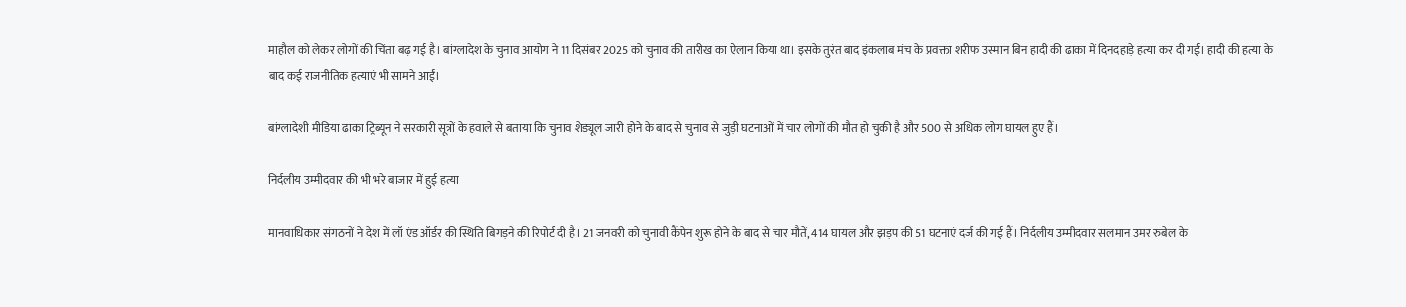माहौल को लेकर लोगों की चिंता बढ़ गई है। बांग्लादेश के चुनाव आयोग ने 11 दिसंबर 2025 को चुनाव की तारीख का ऐलान किया था। इसके तुरंत बाद इंकलाब मंच के प्रवक्ता शरीफ उस्मान बिन हादी की ढाका में दिनदहाड़े हत्या कर दी गई। हादी की हत्या के बाद कई राजनीतिक हत्याएं भी सामने आईं।

बांग्लादेशी मीडिया ढाका ट्रिब्यून ने सरकारी सूत्रों के हवाले से बताया कि चुनाव शेड्यूल जारी होने के बाद से चुनाव से जुड़ी घटनाओं में चार लोगों की मौत हो चुकी है और 500 से अधिक लोग घायल हुए हैं।

निर्दलीय उम्मीदवार की भी भरे बाजार में हुई हत्या

मानवाधिकार संगठनों ने देश में लॉ एंड ऑर्डर की स्थिति बिगड़ने की रिपोर्ट दी है। 21 जनवरी को चुनावी कैंपेन शुरू होने के बाद से चार मौतें, 414 घायल और झड़प की 51 घटनाएं दर्ज की गई हैं। निर्दलीय उम्मीदवार सलमान उमर रुबेल के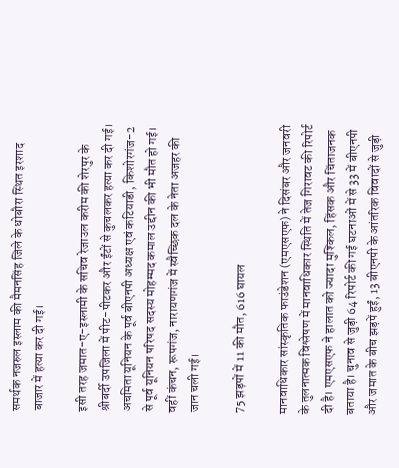समर्थक नजरुल इस्लाम की मैमनसिंह जिले के धोबौरा स्थित इरशाद बाजार में हत्या कर दी गई।

इसी तरह जमात-ए-इस्लामी के सचिव रेजाउल करीम की शेरपुर के श्रीबर्दी उपजिला में पीट-पीटकर और ईंटों से कुचलकर हत्या कर दी गई। अचमिता यूनियन के पूर्व बीएनपी अध्यक्ष एवं कटियाडी, किशोरगंज-2 से पूर्व यूनियन परिषद सदस्य मोहम्मद कमाल उद्दीन की भी मौत हो गई। वहीं कंचन, रूपगंज, नारायणगंज में स्वैच्छिक दल के नेता अजहर की जान चली गई।

75 झड़पों में 11 की मौत, 616 घायल

मानवाधिकार सांस्कृतिक फाउंडेशन (एमएसएफ) ने दिसंबर और जनवरी के तुलनात्मक विश्लेषण में मानवाधिकार स्थिति में तेज गिरावट की रिपोर्ट दी है। एमएसएफ ने हालात को ज्यादा मुश्किल, हिंसक और चिंताजनक बताया है। चुनाव से जुड़ी 64 रिपोर्ट की गई घटनाओं में से 33 में बीएनपी और जमात के बीच झड़पें हुईं, 13 बीएनपी के आंतरिक विवादों से जुड़ी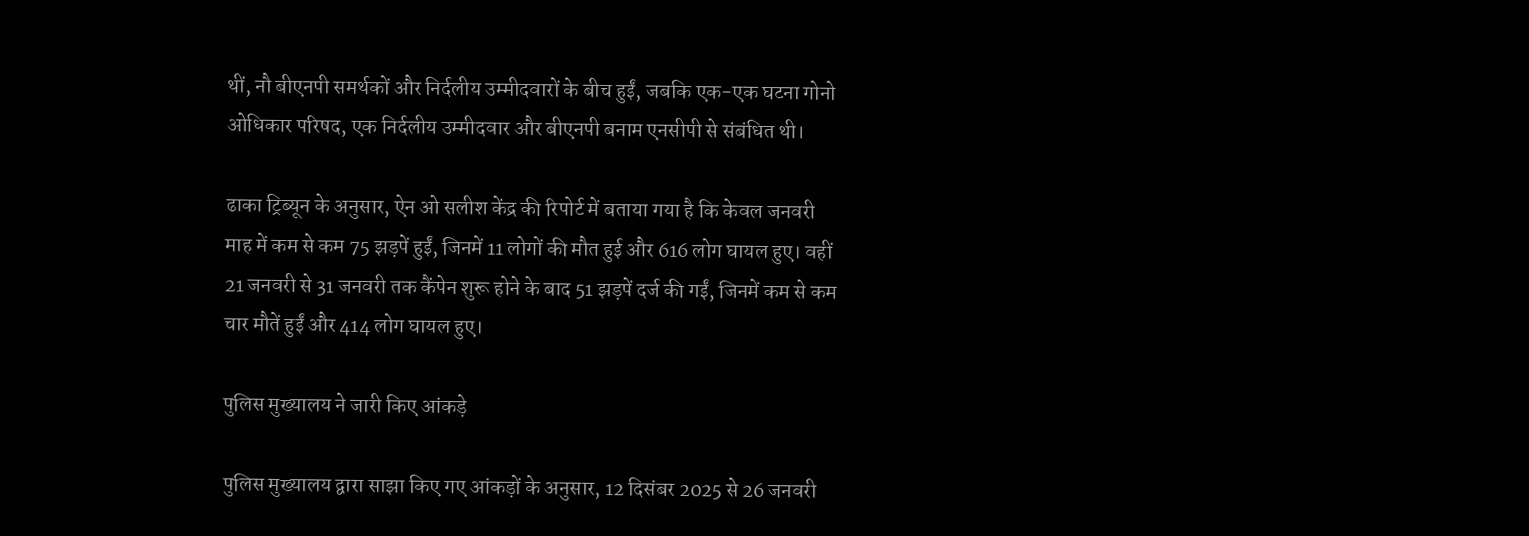थीं, नौ बीएनपी समर्थकों और निर्दलीय उम्मीदवारों के बीच हुईं, जबकि एक-एक घटना गोनो ओधिकार परिषद, एक निर्दलीय उम्मीदवार और बीएनपी बनाम एनसीपी से संबंधित थी।

ढाका ट्रिब्यून के अनुसार, ऐन ओ सलीश केंद्र की रिपोर्ट में बताया गया है कि केवल जनवरी माह में कम से कम 75 झड़पें हुईं, जिनमें 11 लोगों की मौत हुई और 616 लोग घायल हुए। वहीं 21 जनवरी से 31 जनवरी तक कैंपेन शुरू होने के बाद 51 झड़पें दर्ज की गईं, जिनमें कम से कम चार मौतें हुईं और 414 लोग घायल हुए।

पुलिस मुख्यालय ने जारी किए आंकड़े

पुलिस मुख्यालय द्वारा साझा किए गए आंकड़ों के अनुसार, 12 दिसंबर 2025 से 26 जनवरी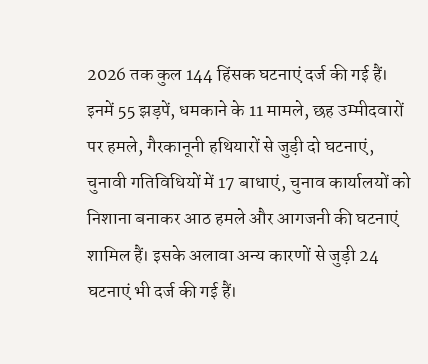2026 तक कुल 144 हिंसक घटनाएं दर्ज की गई हैं। इनमें 55 झड़पें, धमकाने के 11 मामले, छह उम्मीदवारों पर हमले, गैरकानूनी हथियारों से जुड़ी दो घटनाएं, चुनावी गतिविधियों में 17 बाधाएं, चुनाव कार्यालयों को निशाना बनाकर आठ हमले और आगजनी की घटनाएं शामिल हैं। इसके अलावा अन्य कारणों से जुड़ी 24 घटनाएं भी दर्ज की गई हैं।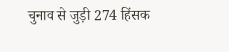चुनाव से जुड़ी 274 हिंसक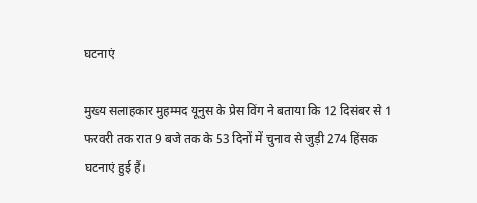घटनाएं

मुख्य सलाहकार मुहम्मद यूनुस के प्रेस विंग ने बताया कि 12 दिसंबर से 1 फरवरी तक रात 9 बजे तक के 53 दिनों में चुनाव से जुड़ी 274 हिंसक घटनाएं हुई हैं।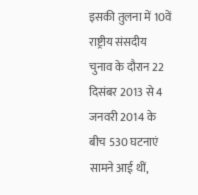इसकी तुलना में 10वें राष्ट्रीय संसदीय चुनाव के दौरान 22 दिसंबर 2013 से 4 जनवरी 2014 के बीच 530 घटनाएं सामने आई थीं,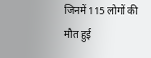जिनमें 115 लोगों की मौत हुई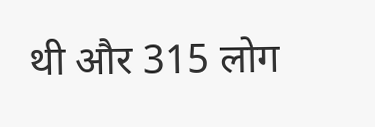थी और 315 लोग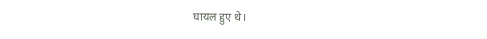घायल हुए थे।